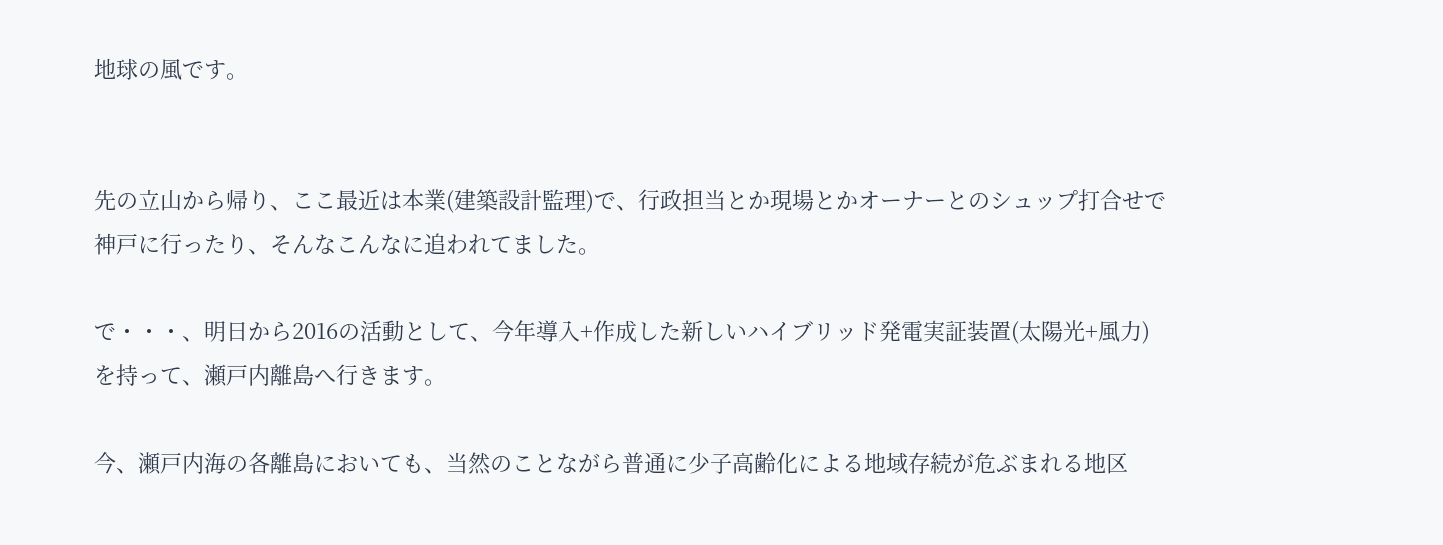地球の風です。


先の立山から帰り、ここ最近は本業(建築設計監理)で、行政担当とか現場とかオーナーとのシュップ打合せで神戸に行ったり、そんなこんなに追われてました。

で・・・、明日から2016の活動として、今年導入+作成した新しいハイブリッド発電実証装置(太陽光+風力)を持って、瀬戸内離島へ行きます。

今、瀬戸内海の各離島においても、当然のことながら普通に少子高齢化による地域存続が危ぶまれる地区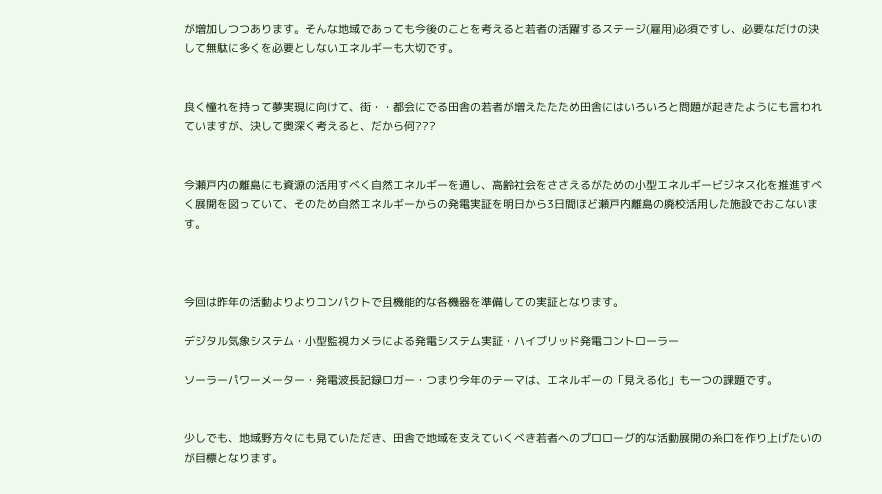が増加しつつあります。そんな地域であっても今後のことを考えると若者の活躍するステージ(雇用)必須ですし、必要なだけの決して無駄に多くを必要としないエネルギーも大切です。


良く憧れを持って夢実現に向けて、街・・都会にでる田舎の若者が増えたたため田舎にはいろいろと問題が起きたようにも言われていますが、決して奥深く考えると、だから何???


今瀬戸内の離島にも資源の活用すべく自然エネルギーを通し、高齢社会をささえるがための小型エネルギービジネス化を推進すべく展開を図っていて、そのため自然エネルギーからの発電実証を明日から3日間ほど瀬戸内離島の廃校活用した施設でおこないます。



今回は昨年の活動よりよりコンパクトで且機能的な各機器を準備しての実証となります。

デジタル気象システム・小型監視カメラによる発電システム実証・ハイブリッド発電コントローラー

ソーラーパワーメーター・発電波長記録ロガー・つまり今年のテーマは、エネルギーの「見える化」も一つの課題です。


少しでも、地域野方々にも見ていただき、田舎で地域を支えていくべき若者へのプロローグ的な活動展開の糸口を作り上げたいのが目標となります。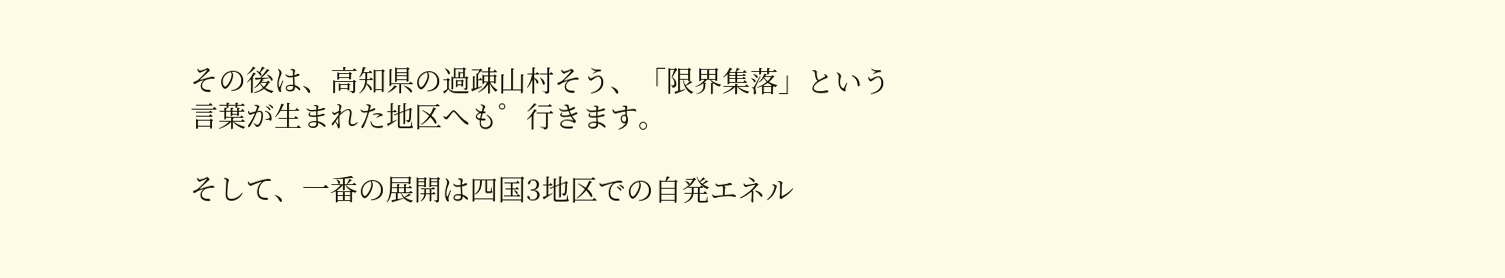その後は、高知県の過疎山村そう、「限界集落」という言葉が生まれた地区へも゜行きます。

そして、一番の展開は四国3地区での自発エネル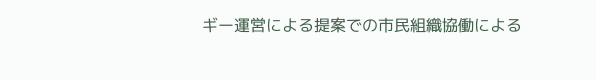ギー運営による提案での市民組織協働による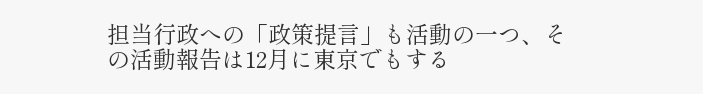担当行政への「政策提言」も活動の一つ、その活動報告は12月に東京でもする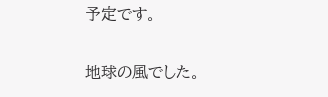予定です。


地球の風でした。